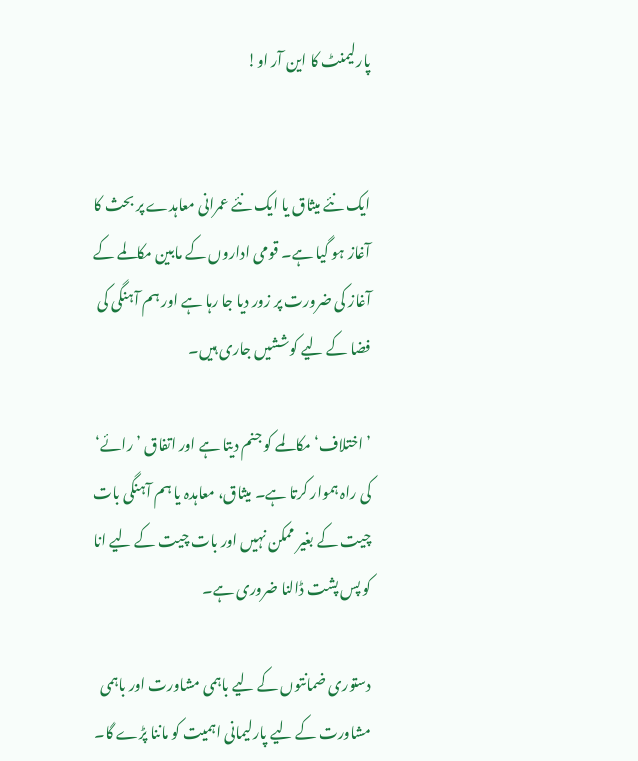پارلیمنٹ کا این آر او!


ایک نئے میثاق یا ایک نئے عمرانی معاہدے پر بحث کا آغاز ہو گیا ہے۔ قومی اداروں کے مابین مکالمے کے آغاز کی ضرورت پر زور دیا جا رہا ہے اور ہم آہنگی کی فضا کے لیے کوششیں جاری ہیں۔

’اختلاف‘ مکالمے کو جنم دیتا ہے اور اتفاق ’رائے‘ کی راہ ہموار کرتا ہے۔ میثاق، معاہدہ یا ہم آہنگی بات چیت کے بغیر ممکن نہیں اور بات چیت کے لیے انا کو پس پشت ڈالنا ضروری ہے۔

دستوری ضمانتوں کے لیے باہمی مشاورت اور باہمی مشاورت کے لیے پارلیمانی اہمیت کو ماننا پڑے گا۔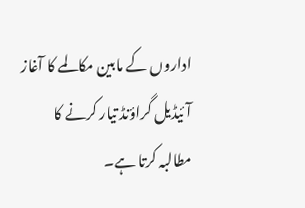اداروں کے مابین مکالمے کا آغاز آئیڈیل گراؤنڈ تیار کرنے کا مطالبہ کرتا ہے۔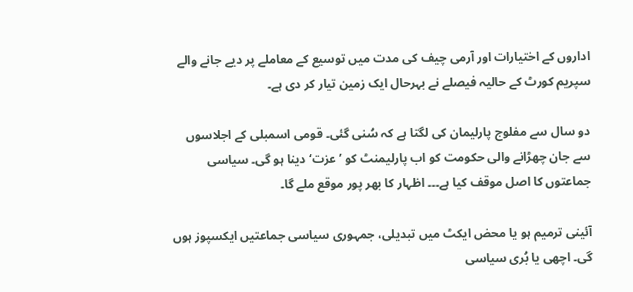اداروں کے اختیارات اور آرمی چیف کی مدت میں توسیع کے معاملے پر دیے جانے والے سپریم کورٹ کے حالیہ فیصلے نے بہرحال ایک زمین تیار کر دی ہے۔

دو سال سے مفلوج پارلیمان کی لگتا ہے کہ سُنی گئی۔ قومی اسمبلی کے اجلاسوں سے جان چھڑانے والی حکومت کو اب پارلیمنٹ کو ’عزت‘ دینا ہو گی۔ سیاسی جماعتوں کا اصل موقف کیا ہے۔۔۔ اظہار کا بھر پور موقع ملے گا۔

آئینی ترمیم ہو یا محض ایکٹ میں تبدیلی، جمہوری سیاسی جماعتیں ایکسپوز ہوں گی۔ اچھی یا بُری سیاسی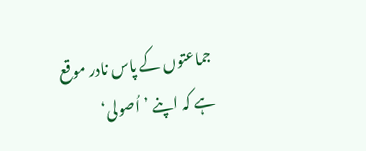جماعتوں کے پاس نادر موقع ہے کہ اپنے ’اُصولی‘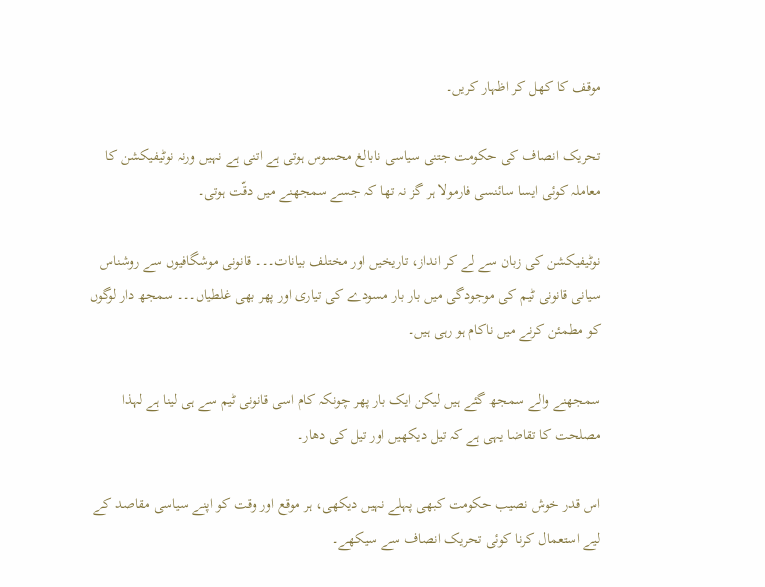موقف کا کھل کر اظہار کریں۔

تحریک انصاف کی حکومت جتنی سیاسی نابالغ محسوس ہوتی ہے اتنی ہے نہیں ورنہ نوٹیفیکشن کا معاملہ کوئی ایسا سائنسی فارمولا ہر گز نہ تھا کہ جسے سمجھنے میں دقّت ہوتی۔

نوٹیفیکشن کی زبان سے لے کر انداز، تاریخیں اور مختلف بیانات۔۔۔ قانونی موشگافیوں سے روشناس سیانی قانونی ٹیم کی موجودگی میں بار بار مسودے کی تیاری اور پھر بھی غلطیاں۔۔۔ سمجھ دار لوگوں کو مطمئن کرنے میں ناکام ہو رہی ہیں۔

سمجھنے والے سمجھ گئے ہیں لیکن ایک بار پھر چونکہ کام اسی قانونی ٹیم سے ہی لینا ہے لہذا مصلحت کا تقاضا یہی ہے کہ تیل دیکھیں اور تیل کی دھار۔

اس قدر خوش نصیب حکومت کبھی پہلے نہیں دیکھی، ہر موقع اور وقت کو اپنے سیاسی مقاصد کے لیے استعمال کرنا کوئی تحریک انصاف سے سیکھے۔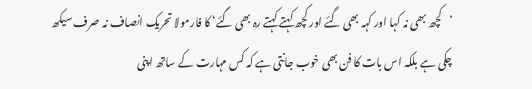’کچھ بھی نہ کہا اور کہہ بھی گئے اور کچھ کہتے کہتے رہ بھی گئے‘ کا فارمولا تحریک انصاف نہ صرف سیکھ چکی ہے بلکہ اس بات کا فن بھی خوب جانتی ہے کہ کس مہارت کے ساتھ اپنی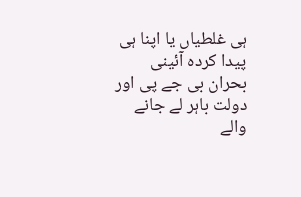ہی غلطیاں یا اپنا ہی پیدا کردہ آئینی بحران بی جے پی اور دولت باہر لے جانے والے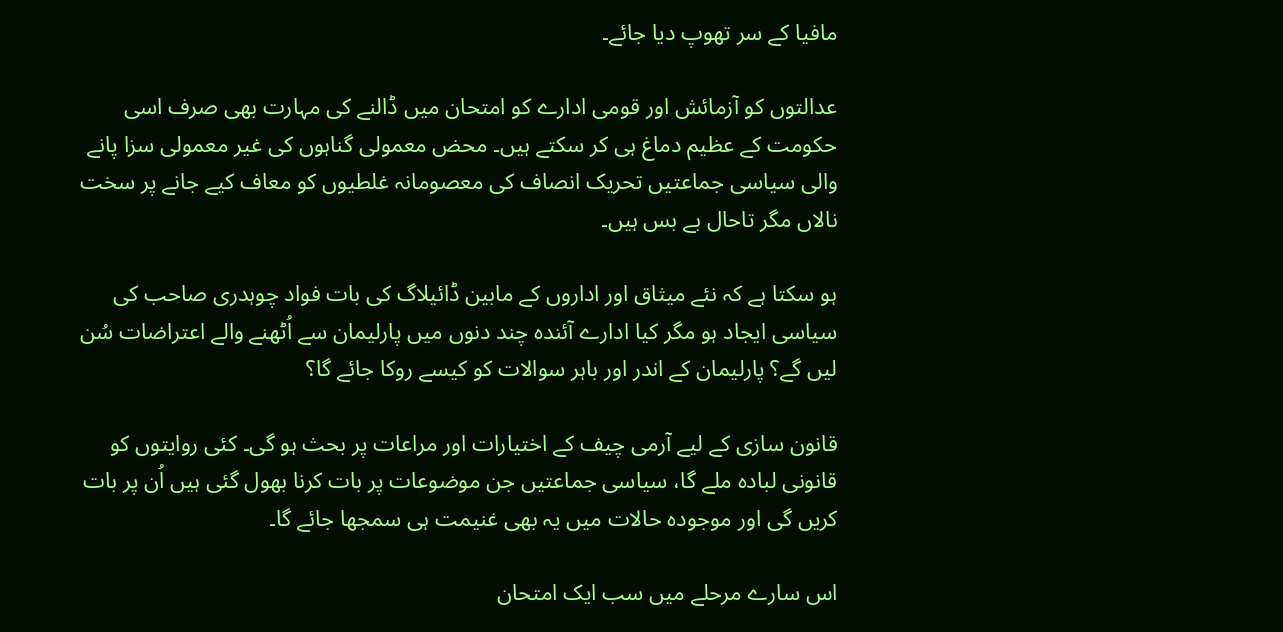مافیا کے سر تھوپ دیا جائے۔

عدالتوں کو آزمائش اور قومی ادارے کو امتحان میں ڈالنے کی مہارت بھی صرف اسی حکومت کے عظیم دماغ ہی کر سکتے ہیں۔ محض معمولی گناہوں کی غیر معمولی سزا پانے والی سیاسی جماعتیں تحریک انصاف کی معصومانہ غلطیوں کو معاف کیے جانے پر سخت نالاں مگر تاحال بے بس ہیں۔

ہو سکتا ہے کہ نئے میثاق اور اداروں کے مابین ڈائیلاگ کی بات فواد چوہدری صاحب کی سیاسی ایجاد ہو مگر کیا ادارے آئندہ چند دنوں میں پارلیمان سے اُٹھنے والے اعتراضات سُن لیں گے؟ پارلیمان کے اندر اور باہر سوالات کو کیسے روکا جائے گا؟

قانون سازی کے لیے آرمی چیف کے اختیارات اور مراعات پر بحث ہو گی۔ کئی روایتوں کو قانونی لبادہ ملے گا، سیاسی جماعتیں جن موضوعات پر بات کرنا بھول گئی ہیں اُن پر بات کریں گی اور موجودہ حالات میں یہ بھی غنیمت ہی سمجھا جائے گا۔

اس سارے مرحلے میں سب ایک امتحان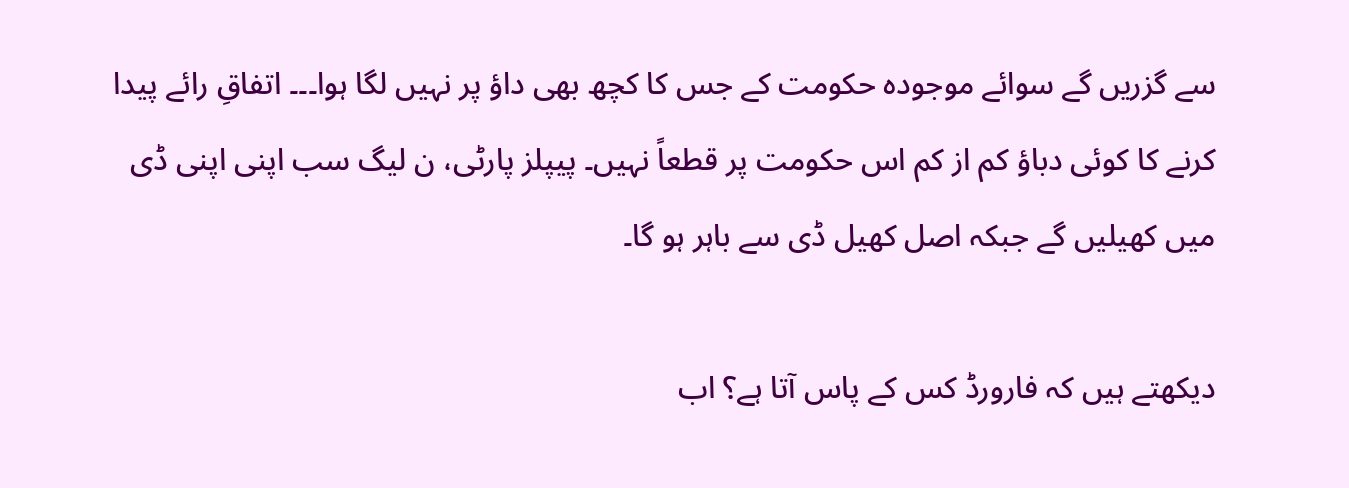سے گزریں گے سوائے موجودہ حکومت کے جس کا کچھ بھی داؤ پر نہیں لگا ہوا۔۔۔ اتفاقِ رائے پیدا کرنے کا کوئی دباؤ کم از کم اس حکومت پر قطعاً نہیں۔ پیپلز پارٹی، ن لیگ سب اپنی اپنی ڈی میں کھیلیں گے جبکہ اصل کھیل ڈی سے باہر ہو گا۔

دیکھتے ہیں کہ فارورڈ کس کے پاس آتا ہے؟ اب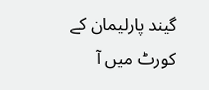گیند پارلیمان کے کورٹ میں آ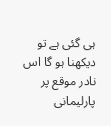ہی گئی ہے تو دیکھنا ہو گا اس نادر موقع پر پارلیمانی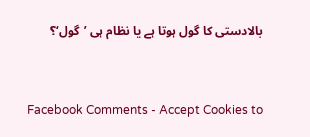بالادستی کا گول ہوتا ہے یا نظام ہی ’گول‘؟


Facebook Comments - Accept Cookies to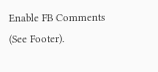Enable FB Comments (See Footer).